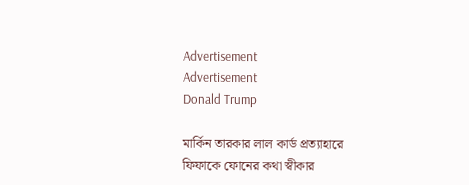Advertisement
Advertisement
Donald Trump

মার্কিন তারকার লাল কার্ড প্রত্যাহারে ফিফাকে ফোনের কথা স্বীকার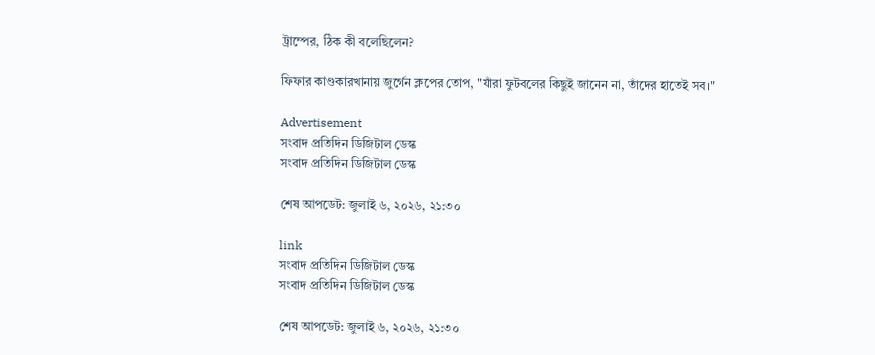ট্রাম্পের, ঠিক কী বলেছিলেন?

ফিফার কাণ্ডকারখানায় জুর্গেন ক্লপের তোপ, "যাঁরা ফুটবলের কিছুই জানেন না, তাঁদের হাতেই সব।"

Advertisement
সংবাদ প্রতিদিন ডিজিটাল ডেস্ক
সংবাদ প্রতিদিন ডিজিটাল ডেস্ক

শেষ আপডেট: জুলাই ৬, ২০২৬, ২১:৩০

link
সংবাদ প্রতিদিন ডিজিটাল ডেস্ক
সংবাদ প্রতিদিন ডিজিটাল ডেস্ক

শেষ আপডেট: জুলাই ৬, ২০২৬, ২১:৩০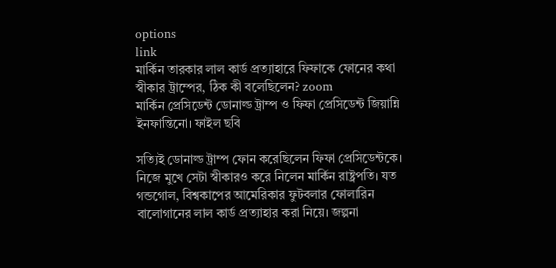options
link
মার্কিন তারকার লাল কার্ড প্রত্যাহারে ফিফাকে ফোনের কথা স্বীকার ট্রাম্পের, ঠিক কী বলেছিলেন? zoom
মার্কিন প্রেসিডেন্ট ডোনাল্ড ট্রাম্প ও ফিফা প্রেসিডেন্ট জিয়ান্নি ইনফান্তিনো। ফাইল ছবি

সত্যিই ডোনাল্ড ট্রাম্প ফোন করেছিলেন ফিফা প্রেসিডেন্টকে। নিজে মুখে সেটা স্বীকারও করে নিলেন মার্কিন রাষ্ট্রপতি। যত গন্ডগোল, বিশ্বকাপের আমেরিকার ফুটবলার ফোলারিন বালোগানের লাল কার্ড প্রত্যাহার করা নিয়ে। জল্পনা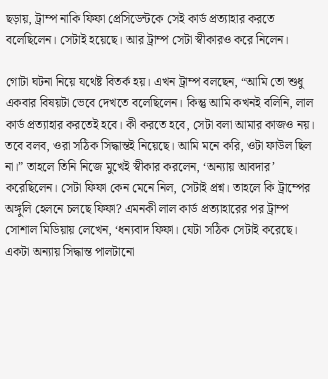ছড়ায়, ট্রাম্প নাকি ফিফা প্রেসিডেন্টকে সেই কার্ড প্রত্যাহার করতে বলেছিলেন। সেটাই হয়েছে। আর ট্রাম্প সেটা স্বীকারও করে নিলেন।

গোটা ঘটনা নিয়ে যথেষ্ট বিতর্ক হয়। এখন ট্রাম্প বলছেন, “আমি তো শুধু একবার বিষয়টা ভেবে দেখতে বলেছিলেন। কিন্তু আমি কখনই বলিনি, লাল কার্ড প্রত্যাহার করতেই হবে। কী করতে হবে, সেটা বলা আমার কাজও নয়। তবে বলব, ওরা সঠিক সিদ্ধান্তই নিয়েছে। আমি মনে করি, ওটা ফাউল ছিল না।” তাহলে তিনি নিজে মুখেই স্বীকার করলেন, ‘অন্যায় আবদার’ করেছিলেন। সেটা ফিফা কেন মেনে নিল, সেটাই প্রশ্ন। তাহলে কি ট্রাম্পের অঙ্গুলি হেলনে চলছে ফিফা? এমনকী লাল কার্ড প্রত্যাহারের পর ট্রাম্প সোশাল মিডিয়ায় লেখেন, ‘ধন্যবাদ ফিফা। যেটা সঠিক সেটাই করেছে। একটা অন্যায় সিদ্ধান্ত পালটানো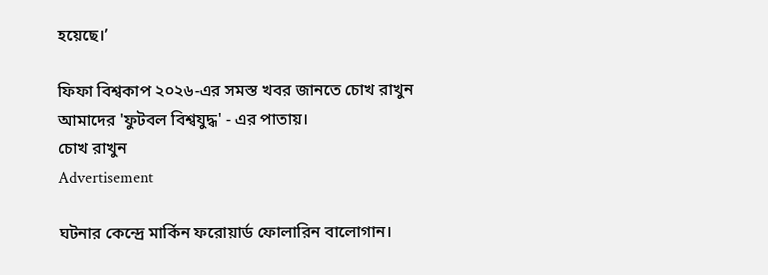হয়েছে।’

ফিফা বিশ্বকাপ ২০২৬-এর সমস্ত খবর জানতে চোখ রাখুন আমাদের 'ফুটবল বিশ্বযুদ্ধ' - এর পাতায়।
চোখ রাখুন
Advertisement

ঘটনার কেন্দ্রে মার্কিন ফরোয়ার্ড ফোলারিন বালোগান।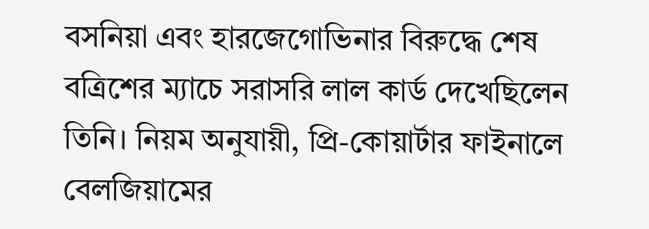বসনিয়া এবং হারজেগোভিনার বিরুদ্ধে শেষ বত্রিশের ম্যাচে সরাসরি লাল কার্ড দেখেছিলেন তিনি। নিয়ম অনুযায়ী, প্রি-কোয়ার্টার ফাইনালে বেলজিয়ামের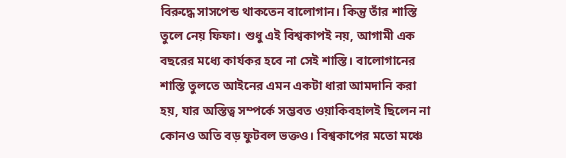বিরুদ্ধে সাসপেন্ড থাকতেন বালোগান। কিন্তু তাঁর শাস্তি তুলে নেয় ফিফা। শুধু এই বিশ্বকাপই নয়, আগামী এক বছরের মধ্যে কার্যকর হবে না সেই শাস্তি। বালোগানের শাস্তি তুলতে আইনের এমন একটা ধারা আমদানি করা হয়, যার অস্তিত্ব সম্পর্কে সম্ভবত ওয়াকিবহালই ছিলেন না কোনও অতি বড় ফুটবল ভক্তও। বিশ্বকাপের মতো মঞ্চে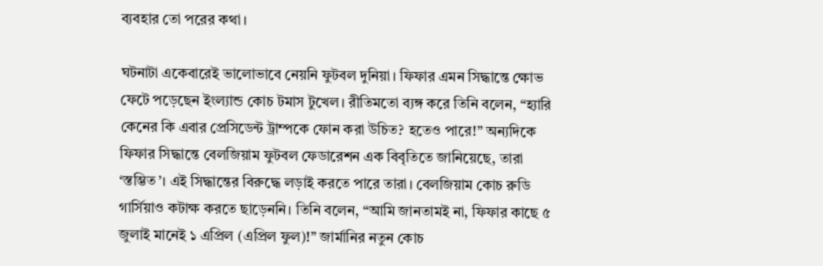ব্যবহার তো পরের কথা।

ঘটনাটা একেবারেই ভালোভাবে নেয়নি ফুটবল দুনিয়া। ফিফার এমন সিদ্ধান্তে ক্ষোভ ফেটে পড়েছেন ইংল্যান্ড কোচ টমাস টুখেল। রীতিমতো ব্যঙ্গ করে তিনি বলেন, “হ্যারি কেনের কি এবার প্রেসিডেন্ট ট্রাম্পকে ফোন করা উচিত? হতেও পারে!” অন্যদিকে ফিফার সিদ্ধান্তে বেলজিয়াম ফুটবল ফেডারেশন এক বিবৃতিতে জানিয়েছে, তারা ‘স্তম্ভিত’। এই সিদ্ধান্তের বিরুদ্ধে লড়াই করতে পারে তারা। বেলজিয়াম কোচ রুডি গার্সিয়াও কটাক্ষ করতে ছাড়েননি। তিনি বলেন, “আমি জানতামই না, ফিফার কাছে ৫ জুলাই মানেই ১ এপ্রিল (এপ্রিল ফুল)!” জার্মানির নতুন কোচ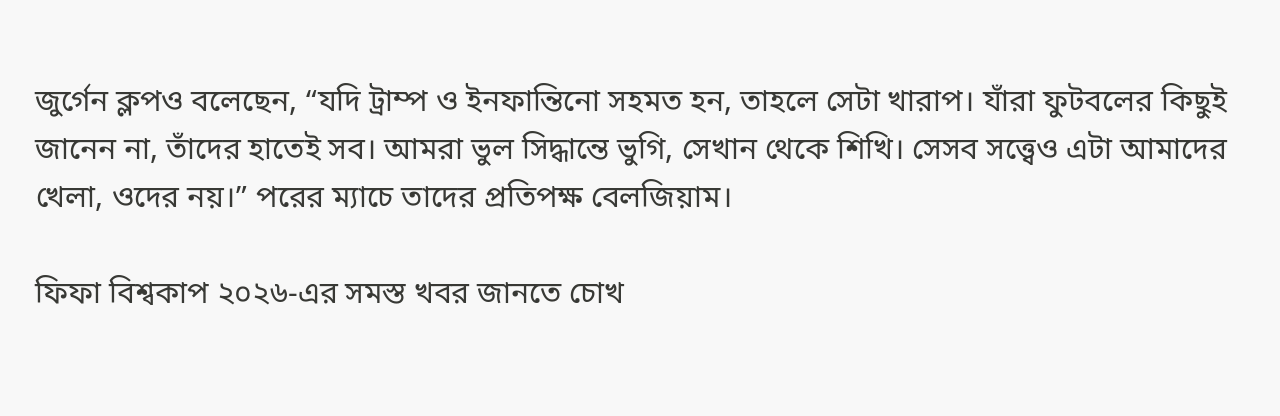জুর্গেন ক্লপও বলেছেন, “যদি ট্রাম্প ও ইনফান্তিনো সহমত হন, তাহলে সেটা খারাপ। যাঁরা ফুটবলের কিছুই জানেন না, তাঁদের হাতেই সব। আমরা ভুল সিদ্ধান্তে ভুগি, সেখান থেকে শিখি। সেসব সত্ত্বেও এটা আমাদের খেলা, ওদের নয়।” পরের ম্যাচে তাদের প্রতিপক্ষ বেলজিয়াম।

ফিফা বিশ্বকাপ ২০২৬-এর সমস্ত খবর জানতে চোখ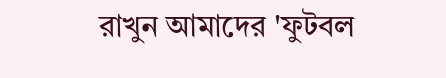রাখুন আমাদের 'ফুটবল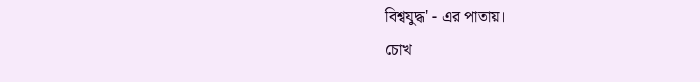বিশ্বযুদ্ধ' - এর পাতায়।
চোখ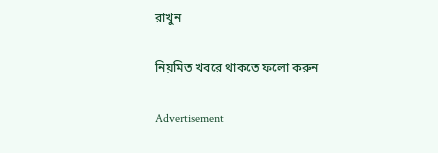রাখুন

নিয়মিত খবরে থাকতে ফলো করুন

Advertisement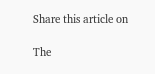Share this article on

The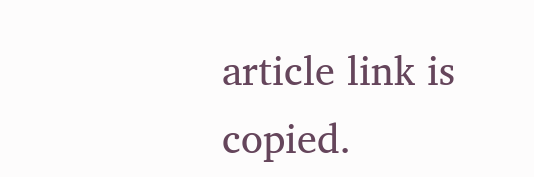article link is copied.